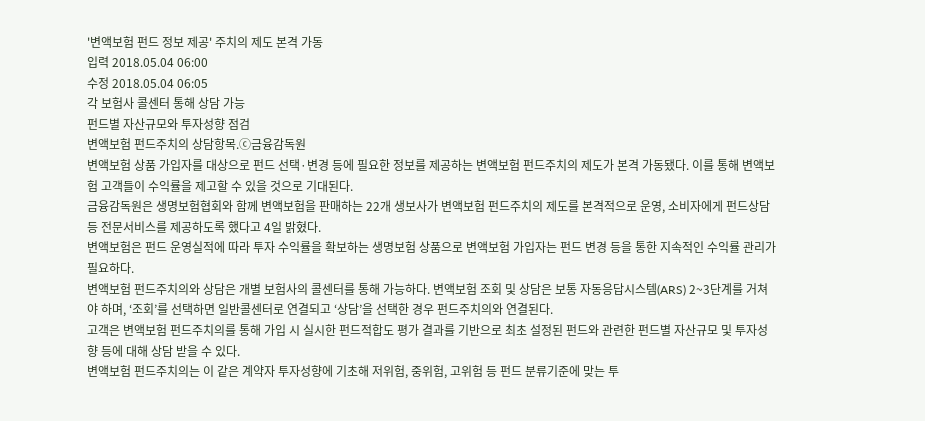'변액보험 펀드 정보 제공' 주치의 제도 본격 가동
입력 2018.05.04 06:00
수정 2018.05.04 06:05
각 보험사 콜센터 통해 상담 가능
펀드별 자산규모와 투자성향 점검
변액보험 펀드주치의 상담항목.ⓒ금융감독원
변액보험 상품 가입자를 대상으로 펀드 선택·변경 등에 필요한 정보를 제공하는 변액보험 펀드주치의 제도가 본격 가동됐다. 이를 통해 변액보험 고객들이 수익률을 제고할 수 있을 것으로 기대된다.
금융감독원은 생명보험협회와 함께 변액보험을 판매하는 22개 생보사가 변액보험 펀드주치의 제도를 본격적으로 운영, 소비자에게 펀드상담 등 전문서비스를 제공하도록 했다고 4일 밝혔다.
변액보험은 펀드 운영실적에 따라 투자 수익률을 확보하는 생명보험 상품으로 변액보험 가입자는 펀드 변경 등을 통한 지속적인 수익률 관리가 필요하다.
변액보험 펀드주치의와 상담은 개별 보험사의 콜센터를 통해 가능하다. 변액보험 조회 및 상담은 보통 자동응답시스템(ARS) 2~3단계를 거쳐야 하며, ‘조회’를 선택하면 일반콜센터로 연결되고 ‘상담’을 선택한 경우 펀드주치의와 연결된다.
고객은 변액보험 펀드주치의를 통해 가입 시 실시한 펀드적합도 평가 결과를 기반으로 최초 설정된 펀드와 관련한 펀드별 자산규모 및 투자성향 등에 대해 상담 받을 수 있다.
변액보험 펀드주치의는 이 같은 계약자 투자성향에 기초해 저위험, 중위험, 고위험 등 펀드 분류기준에 맞는 투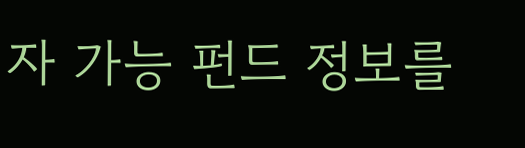자 가능 펀드 정보를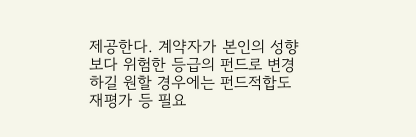제공한다. 계약자가 본인의 성향보다 위험한 등급의 펀드로 변경하길 원할 경우에는 펀드적합도 재평가 등 필요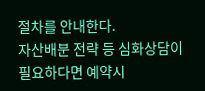절차를 안내한다.
자산배분 전략 등 심화상담이 필요하다면 예약시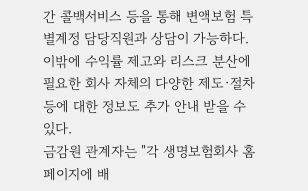간 콜백서비스 등을 통해 변액보험 특별계정 담당직원과 상담이 가능하다. 이밖에 수익률 제고와 리스크 분산에 필요한 회사 자체의 다양한 제도·절차 등에 대한 정보도 추가 안내 받을 수 있다.
금감원 관계자는 "각 생명보험회사 홈페이지에 배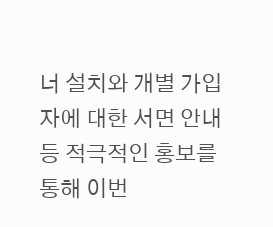너 설치와 개별 가입자에 대한 서면 안내 등 적극적인 홍보를 통해 이번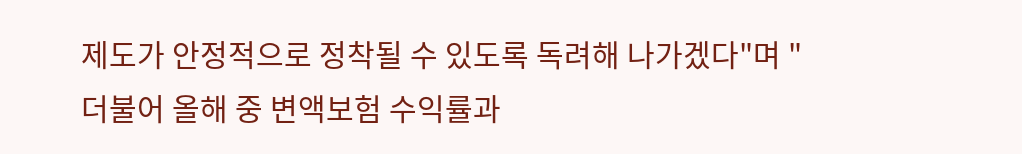제도가 안정적으로 정착될 수 있도록 독려해 나가겠다"며 "더불어 올해 중 변액보험 수익률과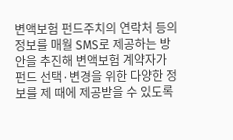변액보험 펀드주치의 연락처 등의 정보를 매월 SMS로 제공하는 방안을 추진해 변액보험 계약자가 펀드 선택·변경을 위한 다양한 정보를 제 때에 제공받을 수 있도록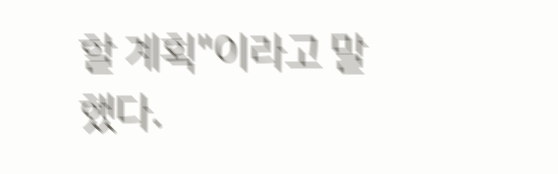할 계획"이라고 말했다.